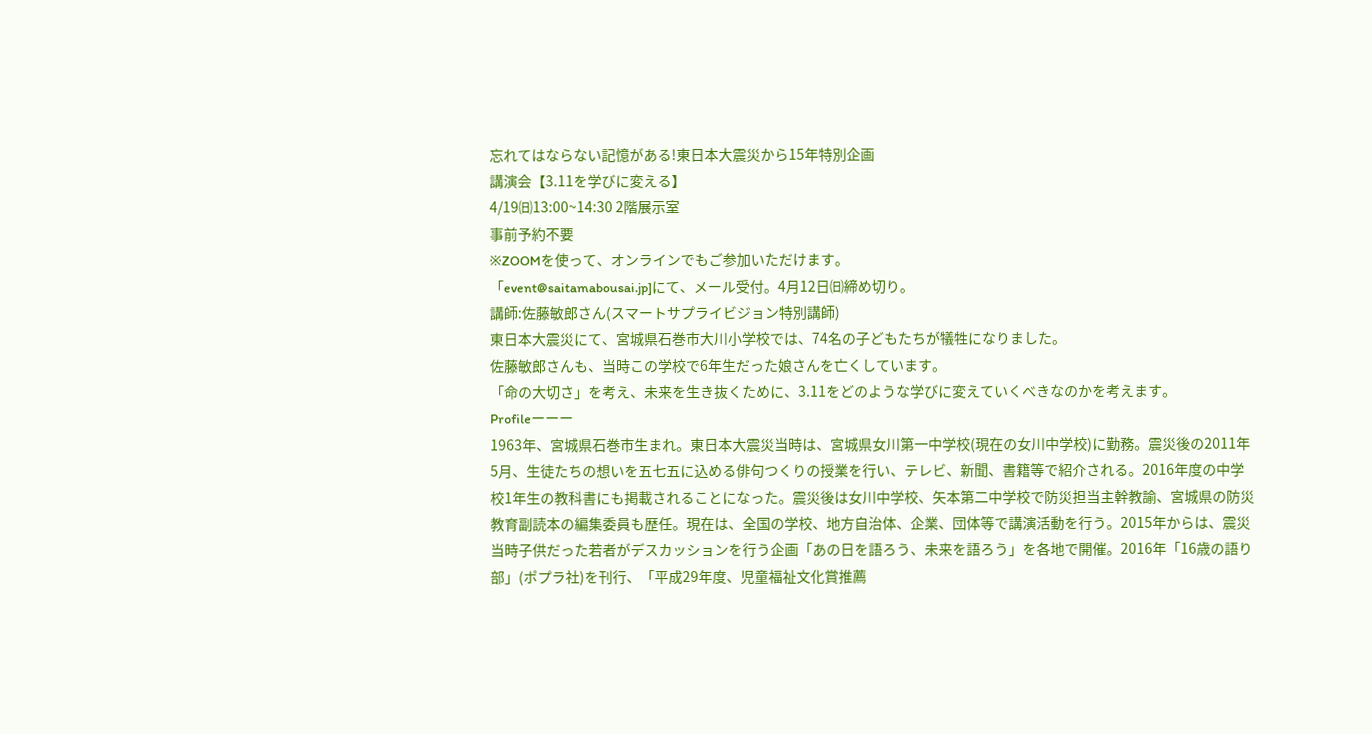忘れてはならない記憶がある!東日本大震災から15年特別企画
講演会【3.11を学びに変える】
4/19㈰13:00~14:30 2階展示室
事前予約不要
※ZOOMを使って、オンラインでもご参加いただけます。
「event@saitamabousai.jp]にて、メール受付。4月12日㈰締め切り。
講師:佐藤敏郎さん(スマートサプライビジョン特別講師)
東日本大震災にて、宮城県石巻市大川小学校では、74名の子どもたちが犠牲になりました。
佐藤敏郎さんも、当時この学校で6年生だった娘さんを亡くしています。
「命の大切さ」を考え、未来を生き抜くために、3.11をどのような学びに変えていくべきなのかを考えます。
Profileーーー
1963年、宮城県石巻市生まれ。東日本大震災当時は、宮城県女川第一中学校(現在の女川中学校)に勤務。震災後の2011年5月、生徒たちの想いを五七五に込める俳句つくりの授業を行い、テレビ、新聞、書籍等で紹介される。2016年度の中学校1年生の教科書にも掲載されることになった。震災後は女川中学校、矢本第二中学校で防災担当主幹教諭、宮城県の防災教育副読本の編集委員も歴任。現在は、全国の学校、地方自治体、企業、団体等で講演活動を行う。2015年からは、震災当時子供だった若者がデスカッションを行う企画「あの日を語ろう、未来を語ろう」を各地で開催。2016年「16歳の語り部」(ポプラ社)を刊行、「平成29年度、児童福祉文化賞推薦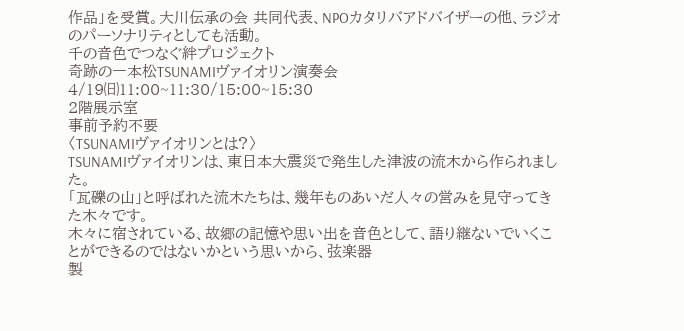作品」を受賞。大川伝承の会 共同代表、NPOカタリバアドバイザーの他、ラジオのパーソナリティとしても活動。
千の音色でつなぐ絆プロジェクト
奇跡の一本松TSUNAMIヴァイオリン演奏会
4/19㈰11:00~11:30/15:00~15:30
2階展示室
事前予約不要
〈TSUNAMIヴァイオリンとは?〉
TSUNAMIヴァイオリンは、東日本大震災で発生した津波の流木から作られました。
「瓦礫の山」と呼ばれた流木たちは、幾年ものあいだ人々の営みを見守ってきた木々です。
木々に宿されている、故郷の記憶や思い出を音色として、語り継ないでいくことができるのではないかという思いから、弦楽器
製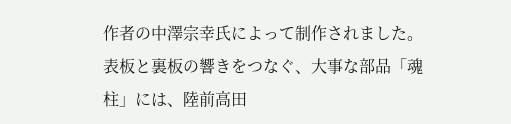作者の中澤宗幸氏によって制作されました。
表板と裏板の響きをつなぐ、大事な部品「魂柱」には、陸前高田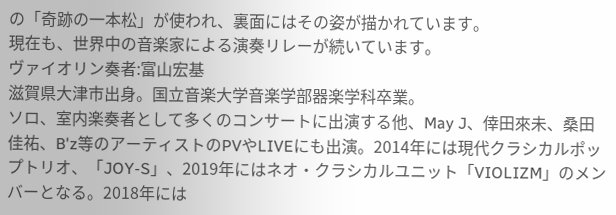の「奇跡の一本松」が使われ、裏面にはその姿が描かれています。
現在も、世界中の音楽家による演奏リレーが続いています。
ヴァイオリン奏者:富山宏基
滋賀県大津市出身。国立音楽大学音楽学部器楽学科卒業。
ソロ、室内楽奏者として多くのコンサートに出演する他、May J、倖田來未、桑田佳祐、B'z等のアーティストのPVやLIVEにも出演。2014年には現代クラシカルポップトリオ、「JOY-S」、2019年にはネオ・クラシカルユニット「VIOLIZM」のメンバーとなる。2018年には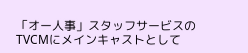「オー人事」スタッフサービスのTVCMにメインキャストとして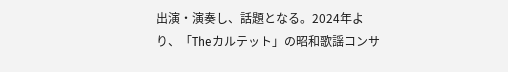出演・演奏し、話題となる。2024年より、「Theカルテット」の昭和歌謡コンサ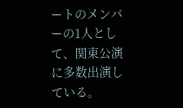ートのメンバーの1人として、関東公演に多数出演している。